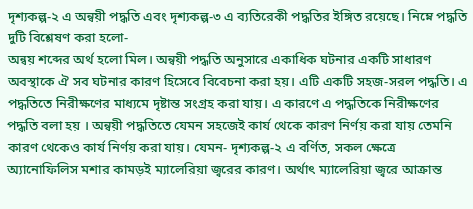দৃশ্যকল্প-২ এ অন্বয়ী পদ্ধতি এবং দৃশ্যকল্প-৩ এ ব্যতিরেকী পদ্ধতির ইঙ্গিত রয়েছে। নিম্নে পদ্ধতি দুটি বিশ্লেষণ করা হলো-
অন্বয় শব্দের অর্থ হলো মিল। অন্বয়ী পদ্ধতি অনুসারে একাধিক ঘটনার একটি সাধারণ অবস্থাকে ঐ সব ঘটনার কারণ হিসেবে বিবেচনা করা হয়। এটি একটি সহজ-সরল পদ্ধতি। এ পদ্ধতিতে নিরীক্ষণের মাধ্যমে দৃষ্টান্ত সংগ্রহ করা যায়। এ কারণে এ পদ্ধতিকে নিরীক্ষণের পদ্ধতি বলা হয় । অন্বয়ী পদ্ধতিতে যেমন সহজেই কার্য থেকে কারণ নির্ণয় করা যায় তেমনি কারণ থেকেও কার্য নির্ণয় করা যায়। যেমন- দৃশ্যকল্প-২ এ বর্ণিত, সকল ক্ষেত্রে অ্যানোফিলিস মশার কামড়ই ম্যালেরিয়া জ্বরের কারণ। অর্থাৎ ম্যালেরিয়া জ্বরে আক্রান্ত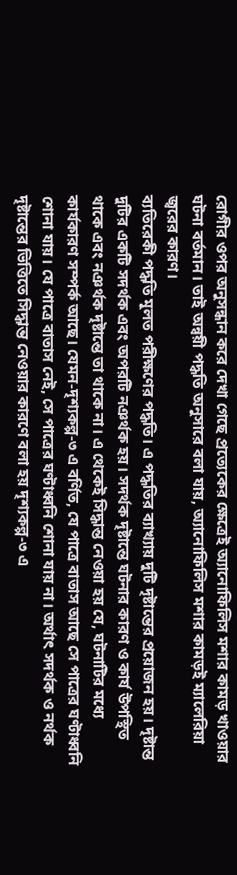রোগীর ওপর অনুসন্ধান করে দেখা গেছে প্রত্যেকের ক্ষেত্রেই অ্যানোফিলিস মশার কামড় খাওয়ার ঘটনা বর্তমান। তাই অন্বয়ী পদ্ধতি অনুসারে বলা যায়, অ্যানোফিলিস মশার কামড়ই ম্যালেরিয়া জ্বরের কারণ।
ব্যতিরেকী পদ্ধতি মূলত পরীক্ষণের পদ্ধতি। এ পদ্ধতির ব্যাখ্যায় দুটি দৃষ্টান্তের প্রয়োজন হয়। দৃষ্টান্ত দুটির একটি সদর্থক এবং অপরটি নঞর্থক হয়। সদর্থক দৃষ্টান্তে ঘটনার কারণ ও কার্য উপস্থিত থাকে এবং নঞর্থক দৃষ্টান্তে তা থাকে না। এ থেকেই সিদ্ধান্ত নেওয়া হয় যে, ঘটনাটির মধ্যে কার্যকারণ সম্পর্ক আছে। যেমন-দৃশ্যকল্প-৩ এ বর্ণিত, যে পাত্রে বাতাস আছে সে পাত্রের ঘণ্টাধ্বনি শোনা যায়। যে পাত্রে বাতাস নেই, সে পাত্রের ঘণ্টাধ্বনি শোনা যায় না। অর্থাৎ সদর্থক ও নর্থক দৃষ্টান্তের ভিত্তিতে সিদ্ধান্ত নেওয়ার কারণে বলা হয় দৃশ্যকল্প-৩ এ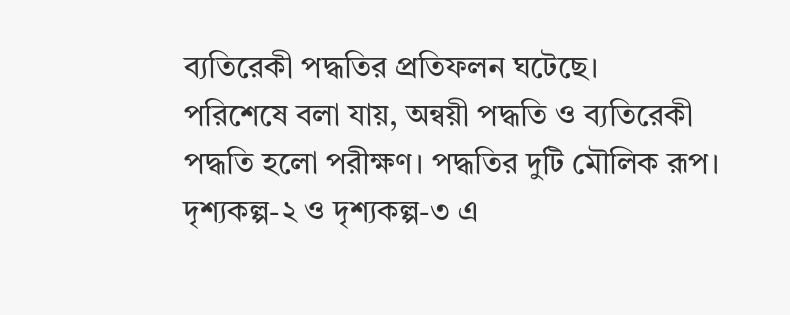ব্যতিরেকী পদ্ধতির প্রতিফলন ঘটেছে।
পরিশেষে বলা যায়, অন্বয়ী পদ্ধতি ও ব্যতিরেকী পদ্ধতি হলো পরীক্ষণ। পদ্ধতির দুটি মৌলিক রূপ। দৃশ্যকল্প-২ ও দৃশ্যকল্প-৩ এ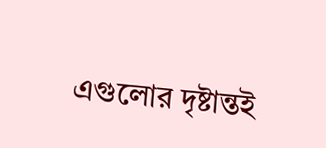এগুলোর দৃষ্টান্তই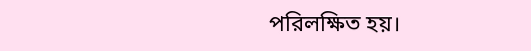পরিলক্ষিত হয়।